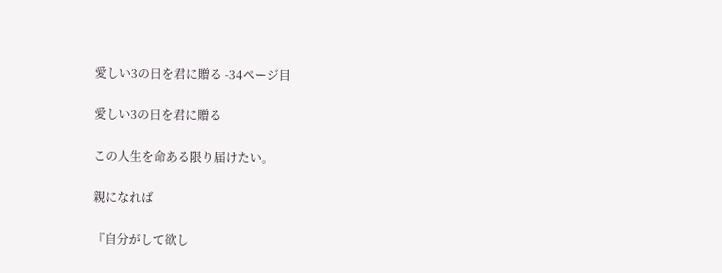愛しい3の日を君に贈る -34ページ目

愛しい3の日を君に贈る

この人生を命ある限り届けたい。

親になれば

『自分がして欲し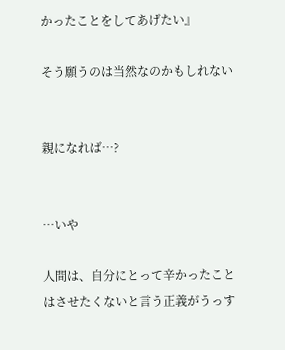かったことをしてあげたい』

そう願うのは当然なのかもしれない


親になれば…?


…いや

人間は、自分にとって辛かったことはさせたくないと言う正義がうっす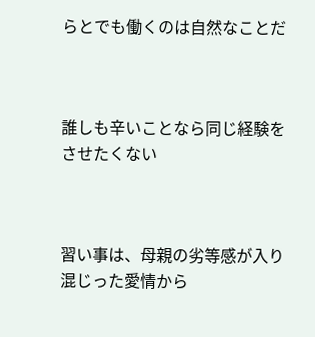らとでも働くのは自然なことだ



誰しも辛いことなら同じ経験をさせたくない



習い事は、母親の劣等感が入り混じった愛情から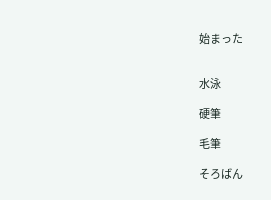始まった


水泳

硬筆

毛筆

そろばん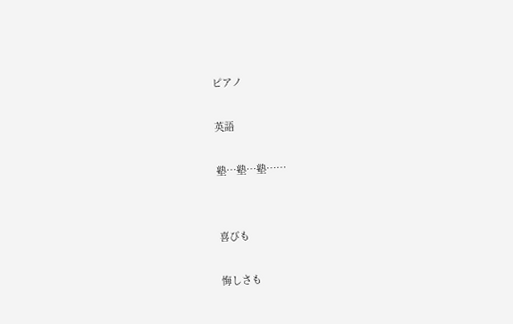ピアノ

英語

塾…塾…塾……


喜びも

悔しさも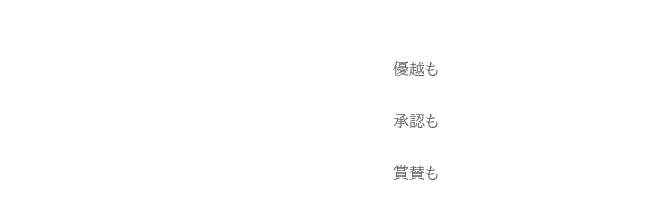優越も

承認も

賞賛も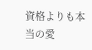資格よりも本当の愛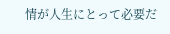情が人生にとって必要だ